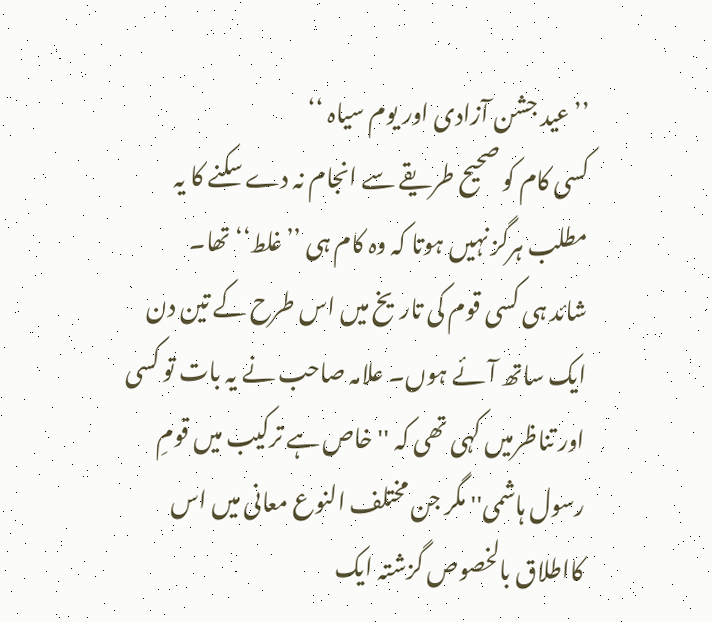’’عید جشن آزادی اور یوم سیاہ ‘‘
کسی کام کو صحیح طریقے سے انجام نہ دے سکنے کا یہ مطلب ہرگز نہیں ہوتا کہ وہ کام ہی ’’غلط‘‘ تھا۔
شائد ہی کسی قوم کی تاریخ میں اس طرح کے تین دن ایک ساتھ آئے ہوں۔ علامہ صاحب نے یہ بات تو کسی اور تناظرمیں کہی تھی کہ ''خاص ہے ترکیب میں قومِ رسول ہاشمی'' مگر جن مختلف النوع معانی میں اس کااطلاق بالخصوص گزشتہ ایک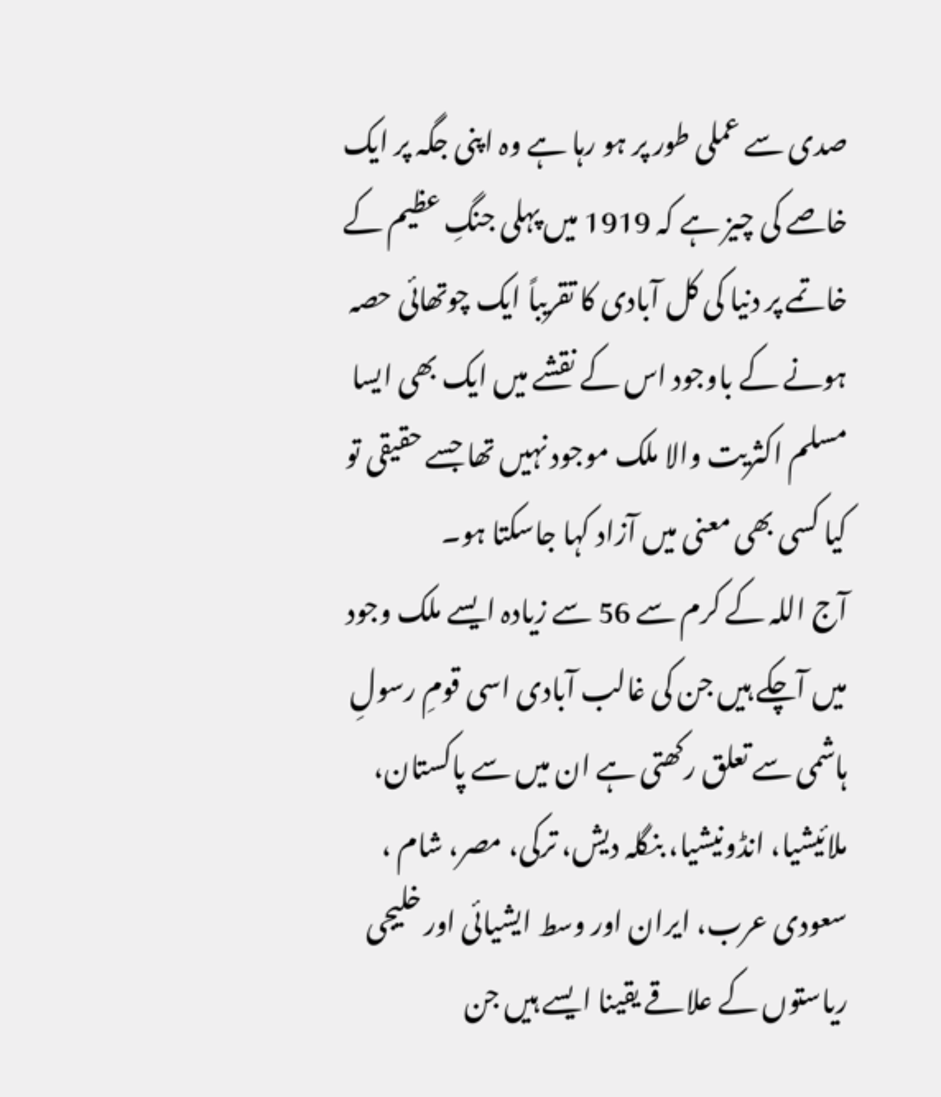صدی سے عملی طور پر ہو رہا ہے وہ اپنی جگہ پر ایک خاصے کی چیز ہے کہ 1919 میں پہلی جنگِ عظیم کے خاتمے پر دنیا کی کل آبادی کا تقریباً ایک چوتھائی حصہ ہونے کے باوجود اس کے نقشے میں ایک بھی ایسا مسلم اکثریت والا ملک موجود نہیں تھا جسے حقیقی تو کیا کسی بھی معنی میں آزاد کہا جاسکتا ہو۔
آج اللہ کے کرم سے 56 سے زیادہ ایسے ملک وجود میں آچکے ہیں جن کی غالب آبادی اسی قومِ رسولِ ہاشمی سے تعلق رکھتی ہے ان میں سے پاکستان، ملائیشیا، انڈونیشیا، بنگلہ دیش، ترکی، مصر، شام ، سعودی عرب، ایران اور وسط ایشیائی اور خلیجی ریاستوں کے علاقے یقینا ایسے ہیں جن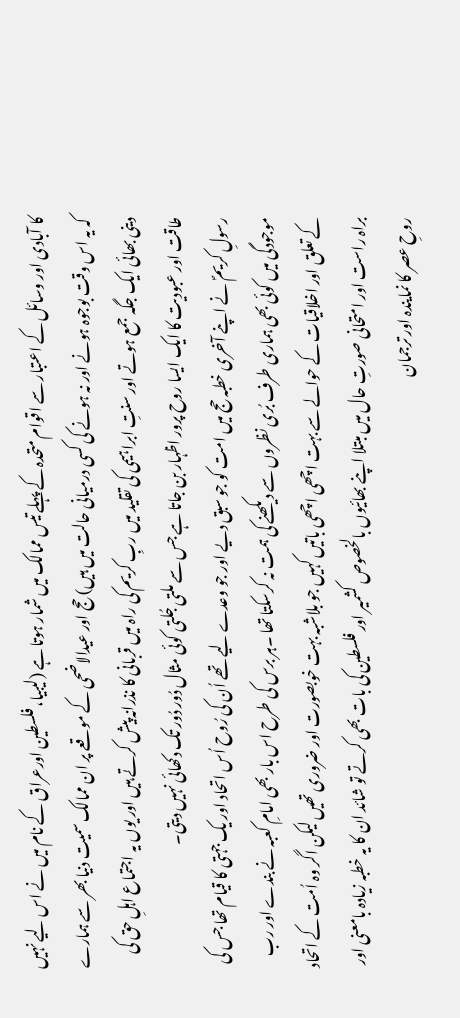کا آبادی اور وسائل کے اعتبار سے اقوام متحدہ کے پہلے تیس ممالک میں شمار ہوتا ہے (لیبیا، فلسطین اورعراق کے نام میں نے اس لیے نہیں کہ یہ اس وقت بوجوہ ہونے اور نہ ہونے کی کسی درمیانی حالت میں ہیں) حج اور عیدالاضحی کے موقعے پر ان ممالک سمیت دنیا بھر سے ہمارے دینی بھائی ایک جگہ جمع ہوتے اور سنتِ ابراہیمی کی تقلید میں ربِ کریم کی راہ میں قربانی کا نذرانہ پیش کرتے ہیں اور یوں یہ اجتماع اہلِ حق کی طاقت اور عبودیت کا ایک ایسا روح پرور اظہار بن جاتا ہے جس سے ملتی جُلتی کوئی مثال دُور دُور تک دکھائی نہیں دیتی۔
رسولِ کریمؐ نے اپنے آخری خطبہ حج میں امت کو جو سبق دیے اور جو وعدے لیے تھے اُن کی رُوح اُس اتحاد اور یک جہتی کا قیام تھا جس کی موجودگی میں کوئی بھی ہماری طرف بُری نظروں سے دیکھنے کی ہمت نہ کرسکتا تھا ۔ہر برس کی طرح اس بار بھی امامِ کعبہ نے بندے اور رب کے تعلق اور اخلاقیات کے حوالے سے بہت اچھی اچھی باتیں کہیں جو بلاشبہ بہت خوبصورت اور ضروری تھیں لیکن اگر وہ اُمت کے اتحاد براہ راست اور امتحانی صورتِ حال میں مبتلا اپنے بھائیوں بالخصوص کشمیر اور فلسطین کی بات بھی کرتے تو شائد ان کا یہ خطبہ زیادہ بامعنی اور روحِ عصر کا نمایندہ اور ترجمان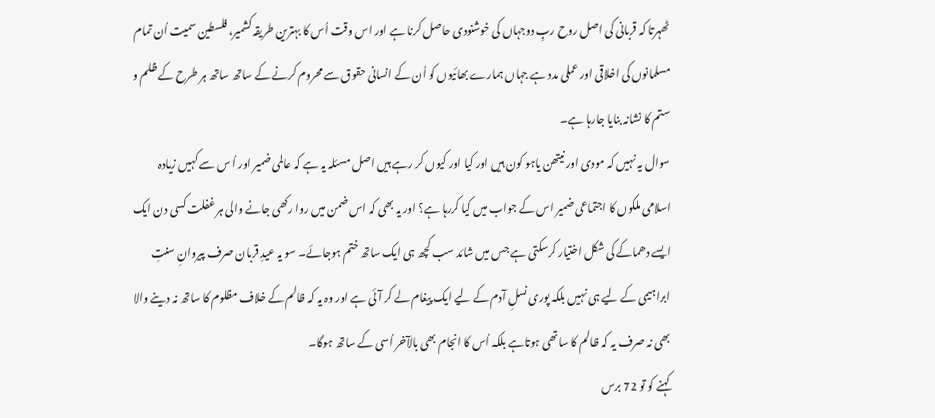ٹھہرتا کہ قربانی کی اصل روح ربِ دوجہاں کی خوشنودی حاصل کرنا ہے اور اس وقت اُس کا بہترین طریقہ کشمیر، فلسطین سمیت اُن تمام مسلمانوں کی اخلاقی اور عملی مدد ہے جہاں ہمارے بھائیوں کو اُن کے انسانی حقوق سے محروم کرنے کے ساتھ ساتھ ہر طرح کے ظلم و ستم کا نشانہ بنایا جارہا ہے۔
سوال یہ نہیں کہ مودی اور نیتھن یاہو کون ہیں اور کیا اور کیوں کر رہے ہیں اصل مسئلہ یہ ہے کہ عالمی ضمیر اور اُ س سے کہیں زیادہ اسلامی ملکوں کا اجتماعی ضمیر اس کے جواب میں کیا کررہا ہے؟ اور یہ بھی کہ اس ضمن میں روا رکھی جانے والی ہر غفلت کسی دن ایک ایسے دھماکے کی شکل اختیار کرسکتی ہے جس میں شائد سب کچھ ہی ایک ساتھ ختم ہوجائے۔ سو یہ عیدِ قربان صرف پیروانِ سنتِ ابراہیمی کے لیے ہی نہیں بلکہ پوری نسلِ آدم کے لیے ایک پیغام لے کر آئی ہے اور وہ یہ کہ ظالم کے خلاف مظلوم کا ساتھ نہ دینے والا بھی نہ صرف یہ کہ ظالم کا ساتھی ہوتاہے بلکہ اُس کا انجام بھی بالآخر اُسی کے ساتھ ہوگا۔
کہنے کو تو 72 برس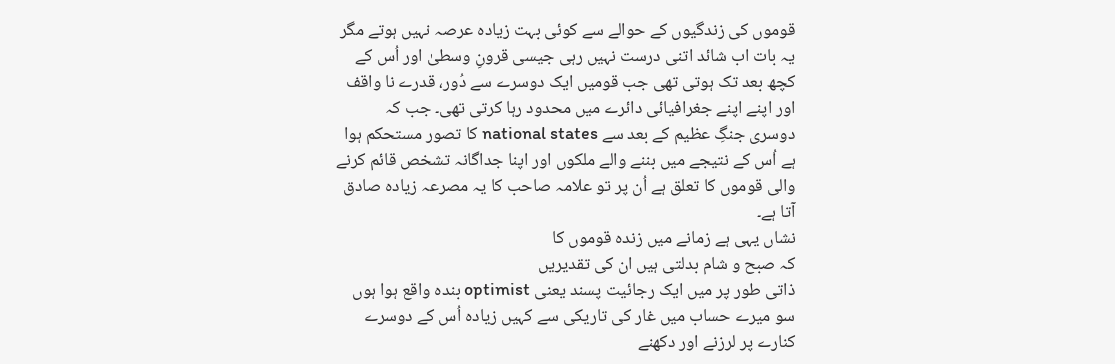قوموں کی زندگیوں کے حوالے سے کوئی بہت زیادہ عرصہ نہیں ہوتے مگر یہ بات اب شائد اتنی درست نہیں رہی جیسی قرونِ وسطیٰ اور اُس کے کچھ بعد تک ہوتی تھی جب قومیں ایک دوسرے سے دُور، قدرے نا واقف اور اپنے اپنے جغرافیائی دائرے میں محدود رہا کرتی تھی۔ جب کہ دوسری جنگِ عظیم کے بعد سے national states کا تصور مستحکم ہوا ہے اُس کے نتیجے میں بننے والے ملکوں اور اپنا جداگانہ تشخص قائم کرنے والی قوموں کا تعلق ہے اُن پر تو علامہ صاحب کا یہ مصرعہ زیادہ صادق آتا ہے۔
نشاں یہی ہے زمانے میں زندہ قوموں کا
کہ صبح و شام بدلتی ہیں ان کی تقدیریں
ذاتی طور پر میں ایک رجائیت پسند یعنی optimist بندہ واقع ہوا ہوں سو میرے حساب میں غار کی تاریکی سے کہیں زیادہ اُس کے دوسرے کنارے پر لرزنے اور دکھنے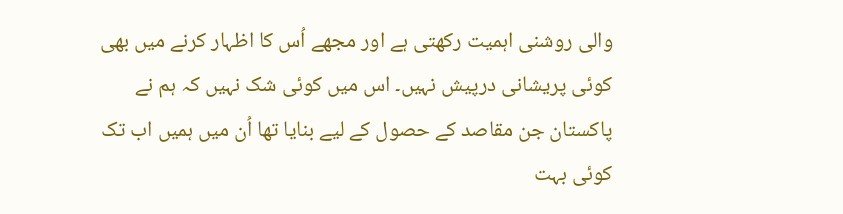والی روشنی اہمیت رکھتی ہے اور مجھے اُس کا اظہار کرنے میں بھی کوئی پریشانی درپیش نہیں۔ اس میں کوئی شک نہیں کہ ہم نے پاکستان جن مقاصد کے حصول کے لیے بنایا تھا اُن میں ہمیں اب تک کوئی بہت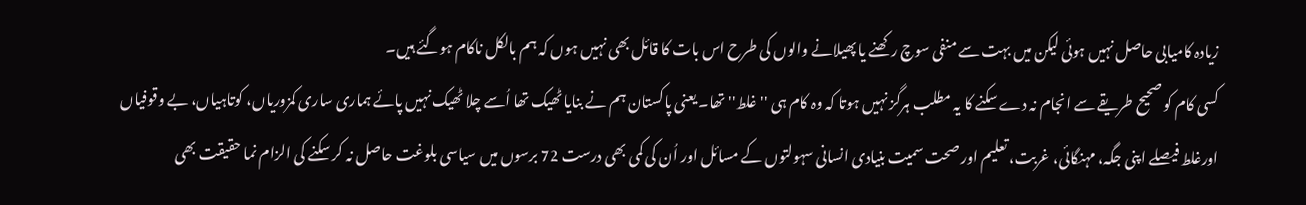زیادہ کامیابی حاصل نہیں ہوئی لیکن میں بہت سے منفی سوچ رکھنے یا پھیلانے والوں کی طرح اس بات کا قائل بھی نہیں ہوں کہ ہم بالکل ناکام ہوگئے ہیں۔
کسی کام کو صحیح طریقے سے انجام نہ دے سکنے کا یہ مطلب ہرگز نہیں ہوتا کہ وہ کام ہی ''غلط'' تھا۔ یعنی پاکستان ہم نے بنایا ٹھیک تھا اُسے چلا ٹھیک نہیں پائے ہماری ساری کمزوریاں، کوتاہیاں، بے وقوفیاں اورغلط فیصلے اپنی جگہ، مہنگائی، غربت، تعلیم اور صحت سمیت بنیادی انسانی سہولتوں کے مسائل اور اُن کی کمی بھی درست 72 برسوں میں سیاسی بلوغت حاصل نہ کر سکنے کی الزام نما حقیقت بھی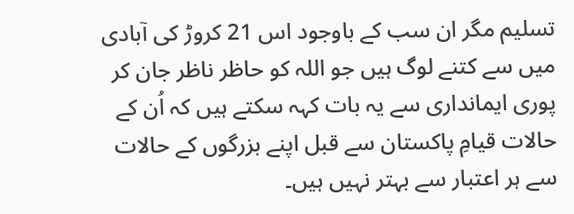تسلیم مگر ان سب کے باوجود اس 21 کروڑ کی آبادی میں سے کتنے لوگ ہیں جو اللہ کو حاظر ناظر جان کر پوری ایمانداری سے یہ بات کہہ سکتے ہیں کہ اُن کے حالات قیامِ پاکستان سے قبل اپنے بزرگوں کے حالات سے ہر اعتبار سے بہتر نہیں ہیں۔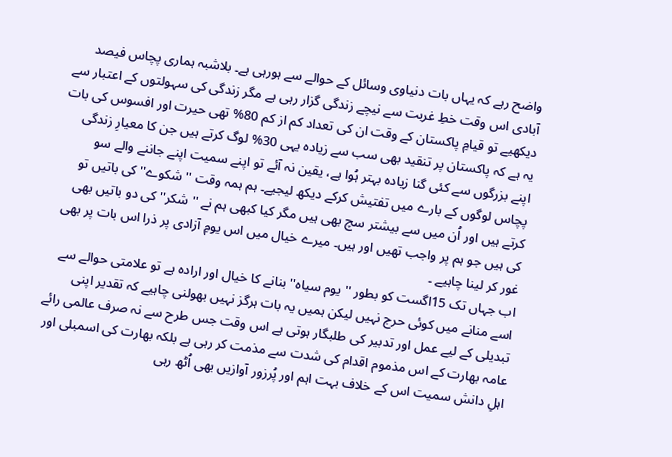واضح رہے کہ یہاں بات دنیاوی وسائل کے حوالے سے ہورہی ہے۔ بلاشبہ ہماری پچاس فیصد آبادی اس وقت خطِ غربت سے نیچے زندگی گزار رہی ہے مگر زندگی کی سہولتوں کے اعتبار سے دیکھیے تو قیامِ پاکستان کے وقت ان کی تعداد کم از کم 80% تھی حیرت اور افسوس کی بات یہ ہے کہ پاکستان پر تنقید بھی سب سے زیادہ یہی 30% لوگ کرتے ہیں جن کا معیارِ زندگی اپنے بزرگوں سے کئی گنا زیادہ بہتر ہُوا ہے، یقین نہ آئے تو اپنے سمیت اپنے جاننے والے سو پچاس لوگوں کے بارے میں تفتیش کرکے دیکھ لیجیے۔ ہم ہمہ وقت ''شکوے'' کی باتیں تو کرتے ہیں اور اُن میں سے بیشتر سچ بھی ہیں مگر کیا کبھی ہم نے ''شکر'' کی دو باتیں بھی کی ہیں جو ہم پر واجب تھیں اور ہیں۔ میرے خیال میں اس یومِ آزادی پر ذرا اس بات پر بھی غور کر لینا چاہیے ۔
اب جہاں تک 15اگست کو بطور ''یوم سیاہ'' بنانے کا خیال اور ارادہ ہے تو علامتی حوالے سے اسے منانے میں کوئی حرج نہیں لیکن ہمیں یہ بات ہرگز نہیں بھولنی چاہیے کہ تقدیر اپنی تبدیلی کے لیے عمل اور تدبیر کی طلبگار ہوتی ہے اس وقت جس طرح سے نہ صرف عالمی رائے عامہ بھارت کے اس مذموم اقدام کی شدت سے مذمت کر رہی ہے بلکہ بھارت کی اسمبلی اور اہلِ دانش سمیت اس کے خلاف بہت اہم اور پُرزور آوازیں بھی اُٹھ رہی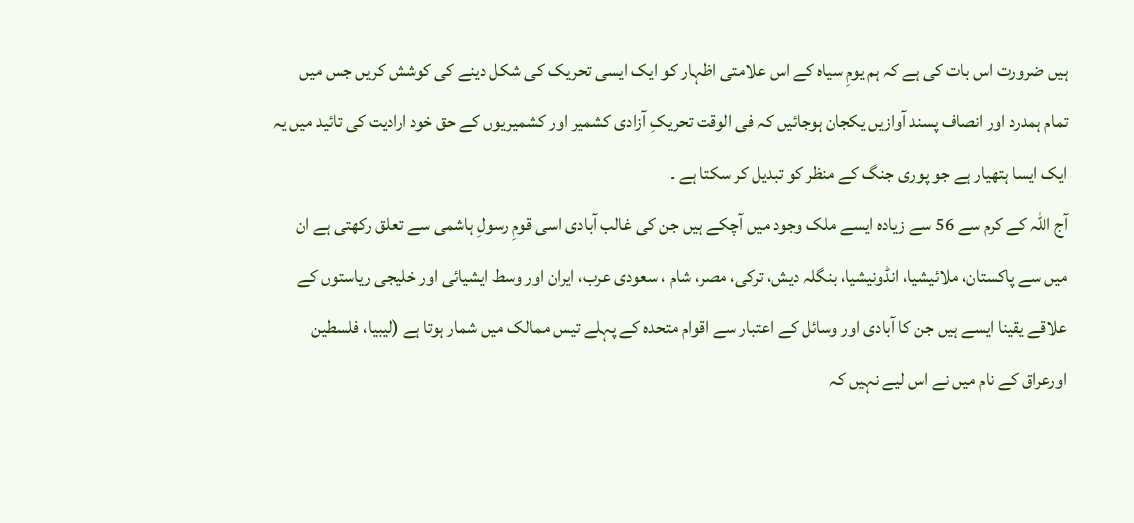ہیں ضرورت اس بات کی ہے کہ ہم یومِ سیاہ کے اس علامتی اظہار کو ایک ایسی تحریک کی شکل دینے کی کوشش کریں جس میں تمام ہمدرد اور انصاف پسند آوازیں یکجان ہوجائیں کہ فی الوقت تحریکِ آزادی کشمیر اور کشمیریوں کے حق خود ارادیت کی تائید میں یہ ایک ایسا ہتھیار ہے جو پوری جنگ کے منظر کو تبدیل کر سکتا ہے ۔
آج اللہ کے کرم سے 56 سے زیادہ ایسے ملک وجود میں آچکے ہیں جن کی غالب آبادی اسی قومِ رسولِ ہاشمی سے تعلق رکھتی ہے ان میں سے پاکستان، ملائیشیا، انڈونیشیا، بنگلہ دیش، ترکی، مصر، شام ، سعودی عرب، ایران اور وسط ایشیائی اور خلیجی ریاستوں کے علاقے یقینا ایسے ہیں جن کا آبادی اور وسائل کے اعتبار سے اقوام متحدہ کے پہلے تیس ممالک میں شمار ہوتا ہے (لیبیا، فلسطین اورعراق کے نام میں نے اس لیے نہیں کہ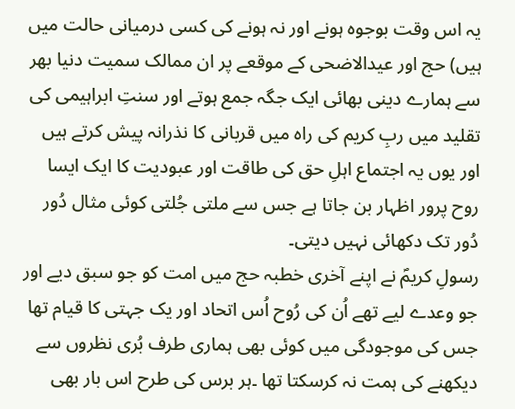یہ اس وقت بوجوہ ہونے اور نہ ہونے کی کسی درمیانی حالت میں ہیں) حج اور عیدالاضحی کے موقعے پر ان ممالک سمیت دنیا بھر سے ہمارے دینی بھائی ایک جگہ جمع ہوتے اور سنتِ ابراہیمی کی تقلید میں ربِ کریم کی راہ میں قربانی کا نذرانہ پیش کرتے ہیں اور یوں یہ اجتماع اہلِ حق کی طاقت اور عبودیت کا ایک ایسا روح پرور اظہار بن جاتا ہے جس سے ملتی جُلتی کوئی مثال دُور دُور تک دکھائی نہیں دیتی۔
رسولِ کریمؐ نے اپنے آخری خطبہ حج میں امت کو جو سبق دیے اور جو وعدے لیے تھے اُن کی رُوح اُس اتحاد اور یک جہتی کا قیام تھا جس کی موجودگی میں کوئی بھی ہماری طرف بُری نظروں سے دیکھنے کی ہمت نہ کرسکتا تھا ۔ہر برس کی طرح اس بار بھی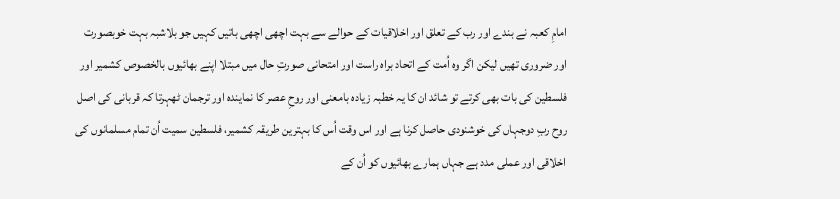امامِ کعبہ نے بندے اور رب کے تعلق اور اخلاقیات کے حوالے سے بہت اچھی اچھی باتیں کہیں جو بلاشبہ بہت خوبصورت اور ضروری تھیں لیکن اگر وہ اُمت کے اتحاد براہ راست اور امتحانی صورتِ حال میں مبتلا اپنے بھائیوں بالخصوص کشمیر اور فلسطین کی بات بھی کرتے تو شائد ان کا یہ خطبہ زیادہ بامعنی اور روحِ عصر کا نمایندہ اور ترجمان ٹھہرتا کہ قربانی کی اصل روح ربِ دوجہاں کی خوشنودی حاصل کرنا ہے اور اس وقت اُس کا بہترین طریقہ کشمیر، فلسطین سمیت اُن تمام مسلمانوں کی اخلاقی اور عملی مدد ہے جہاں ہمارے بھائیوں کو اُن کے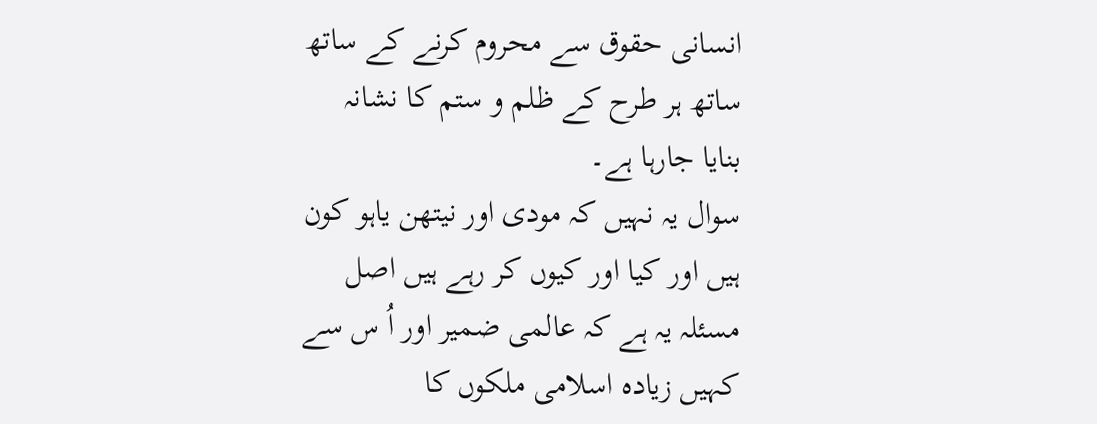انسانی حقوق سے محروم کرنے کے ساتھ ساتھ ہر طرح کے ظلم و ستم کا نشانہ بنایا جارہا ہے۔
سوال یہ نہیں کہ مودی اور نیتھن یاہو کون ہیں اور کیا اور کیوں کر رہے ہیں اصل مسئلہ یہ ہے کہ عالمی ضمیر اور اُ س سے کہیں زیادہ اسلامی ملکوں کا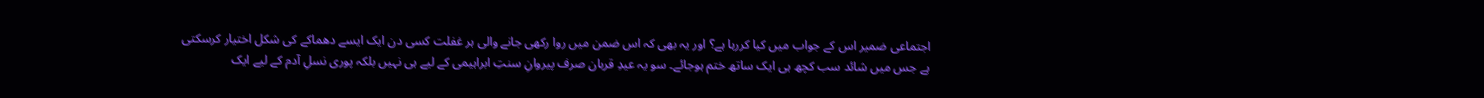اجتماعی ضمیر اس کے جواب میں کیا کررہا ہے؟ اور یہ بھی کہ اس ضمن میں روا رکھی جانے والی ہر غفلت کسی دن ایک ایسے دھماکے کی شکل اختیار کرسکتی ہے جس میں شائد سب کچھ ہی ایک ساتھ ختم ہوجائے۔ سو یہ عیدِ قربان صرف پیروانِ سنتِ ابراہیمی کے لیے ہی نہیں بلکہ پوری نسلِ آدم کے لیے ایک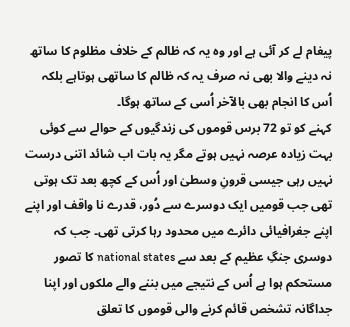پیغام لے کر آئی ہے اور وہ یہ کہ ظالم کے خلاف مظلوم کا ساتھ نہ دینے والا بھی نہ صرف یہ کہ ظالم کا ساتھی ہوتاہے بلکہ اُس کا انجام بھی بالآخر اُسی کے ساتھ ہوگا۔
کہنے کو تو 72 برس قوموں کی زندگیوں کے حوالے سے کوئی بہت زیادہ عرصہ نہیں ہوتے مگر یہ بات اب شائد اتنی درست نہیں رہی جیسی قرونِ وسطیٰ اور اُس کے کچھ بعد تک ہوتی تھی جب قومیں ایک دوسرے سے دُور، قدرے نا واقف اور اپنے اپنے جغرافیائی دائرے میں محدود رہا کرتی تھی۔ جب کہ دوسری جنگِ عظیم کے بعد سے national states کا تصور مستحکم ہوا ہے اُس کے نتیجے میں بننے والے ملکوں اور اپنا جداگانہ تشخص قائم کرنے والی قوموں کا تعلق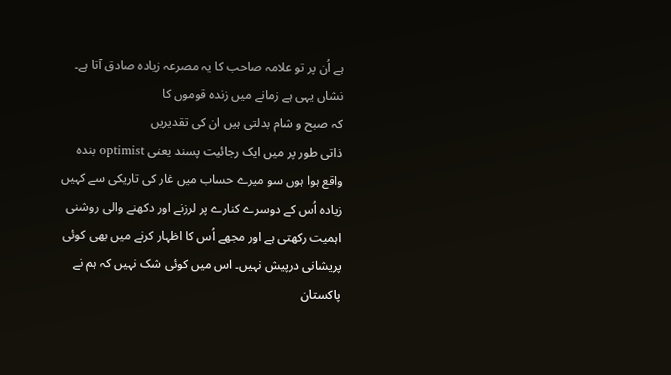ہے اُن پر تو علامہ صاحب کا یہ مصرعہ زیادہ صادق آتا ہے۔
نشاں یہی ہے زمانے میں زندہ قوموں کا
کہ صبح و شام بدلتی ہیں ان کی تقدیریں
ذاتی طور پر میں ایک رجائیت پسند یعنی optimist بندہ واقع ہوا ہوں سو میرے حساب میں غار کی تاریکی سے کہیں زیادہ اُس کے دوسرے کنارے پر لرزنے اور دکھنے والی روشنی اہمیت رکھتی ہے اور مجھے اُس کا اظہار کرنے میں بھی کوئی پریشانی درپیش نہیں۔ اس میں کوئی شک نہیں کہ ہم نے پاکستان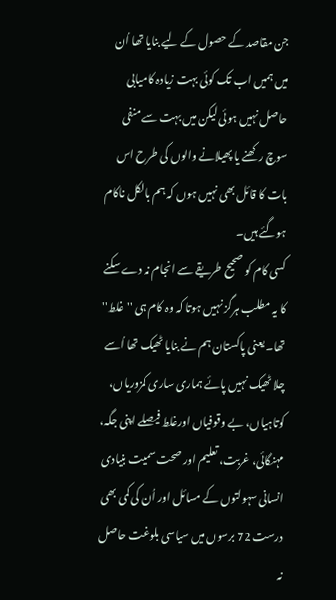جن مقاصد کے حصول کے لیے بنایا تھا اُن میں ہمیں اب تک کوئی بہت زیادہ کامیابی حاصل نہیں ہوئی لیکن میں بہت سے منفی سوچ رکھنے یا پھیلانے والوں کی طرح اس بات کا قائل بھی نہیں ہوں کہ ہم بالکل ناکام ہوگئے ہیں۔
کسی کام کو صحیح طریقے سے انجام نہ دے سکنے کا یہ مطلب ہرگز نہیں ہوتا کہ وہ کام ہی ''غلط'' تھا۔ یعنی پاکستان ہم نے بنایا ٹھیک تھا اُسے چلا ٹھیک نہیں پائے ہماری ساری کمزوریاں، کوتاہیاں، بے وقوفیاں اورغلط فیصلے اپنی جگہ، مہنگائی، غربت، تعلیم اور صحت سمیت بنیادی انسانی سہولتوں کے مسائل اور اُن کی کمی بھی درست 72 برسوں میں سیاسی بلوغت حاصل نہ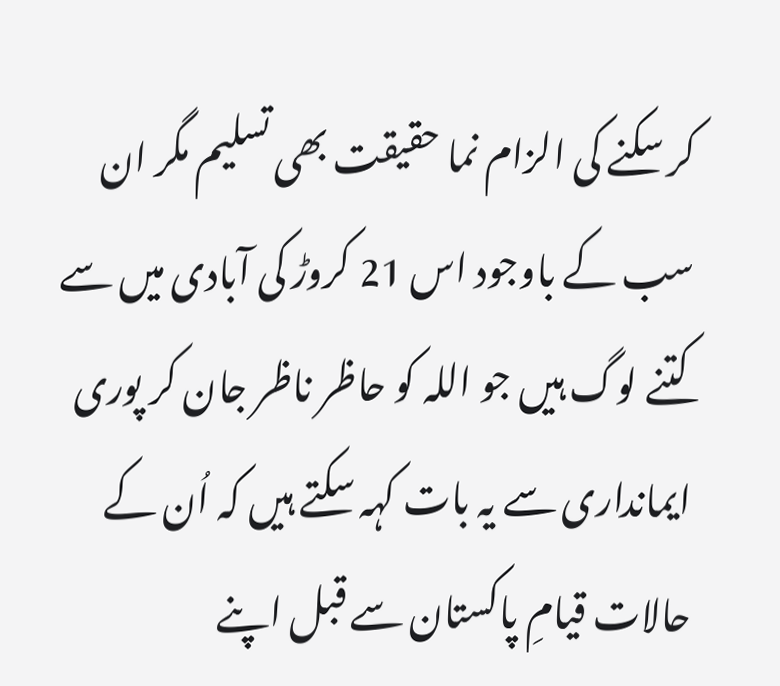کر سکنے کی الزام نما حقیقت بھی تسلیم مگر ان سب کے باوجود اس 21 کروڑ کی آبادی میں سے کتنے لوگ ہیں جو اللہ کو حاظر ناظر جان کر پوری ایمانداری سے یہ بات کہہ سکتے ہیں کہ اُن کے حالات قیامِ پاکستان سے قبل اپنے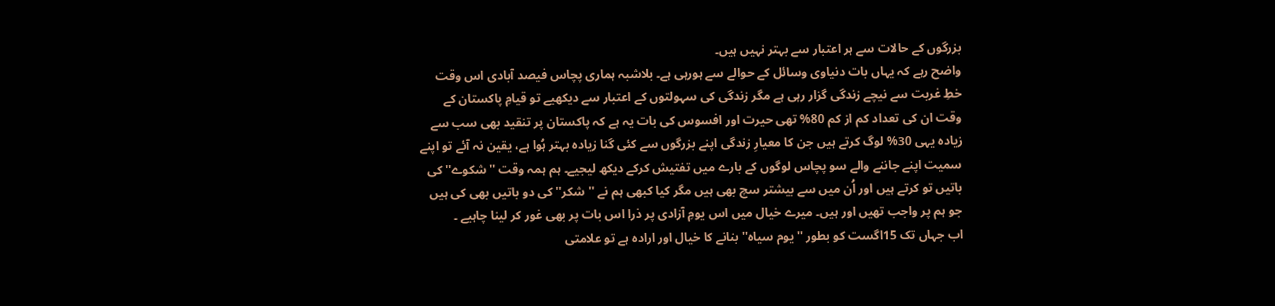بزرگوں کے حالات سے ہر اعتبار سے بہتر نہیں ہیں۔
واضح رہے کہ یہاں بات دنیاوی وسائل کے حوالے سے ہورہی ہے۔ بلاشبہ ہماری پچاس فیصد آبادی اس وقت خطِ غربت سے نیچے زندگی گزار رہی ہے مگر زندگی کی سہولتوں کے اعتبار سے دیکھیے تو قیامِ پاکستان کے وقت ان کی تعداد کم از کم 80% تھی حیرت اور افسوس کی بات یہ ہے کہ پاکستان پر تنقید بھی سب سے زیادہ یہی 30% لوگ کرتے ہیں جن کا معیارِ زندگی اپنے بزرگوں سے کئی گنا زیادہ بہتر ہُوا ہے، یقین نہ آئے تو اپنے سمیت اپنے جاننے والے سو پچاس لوگوں کے بارے میں تفتیش کرکے دیکھ لیجیے۔ ہم ہمہ وقت ''شکوے'' کی باتیں تو کرتے ہیں اور اُن میں سے بیشتر سچ بھی ہیں مگر کیا کبھی ہم نے ''شکر'' کی دو باتیں بھی کی ہیں جو ہم پر واجب تھیں اور ہیں۔ میرے خیال میں اس یومِ آزادی پر ذرا اس بات پر بھی غور کر لینا چاہیے ۔
اب جہاں تک 15اگست کو بطور ''یوم سیاہ'' بنانے کا خیال اور ارادہ ہے تو علامتی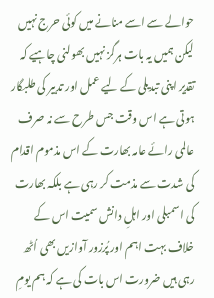حوالے سے اسے منانے میں کوئی حرج نہیں لیکن ہمیں یہ بات ہرگز نہیں بھولنی چاہیے کہ تقدیر اپنی تبدیلی کے لیے عمل اور تدبیر کی طلبگار ہوتی ہے اس وقت جس طرح سے نہ صرف عالمی رائے عامہ بھارت کے اس مذموم اقدام کی شدت سے مذمت کر رہی ہے بلکہ بھارت کی اسمبلی اور اہلِ دانش سمیت اس کے خلاف بہت اہم اور پُرزور آوازیں بھی اُٹھ رہی ہیں ضرورت اس بات کی ہے کہ ہم یومِ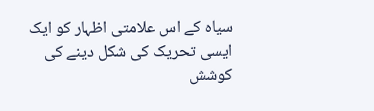سیاہ کے اس علامتی اظہار کو ایک ایسی تحریک کی شکل دینے کی کوشش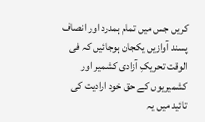کریں جس میں تمام ہمدرد اور انصاف پسند آوازیں یکجان ہوجائیں کہ فی الوقت تحریکِ آزادی کشمیر اور کشمیریوں کے حق خود ارادیت کی تائید میں یہ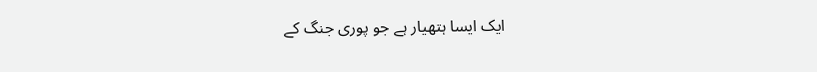ایک ایسا ہتھیار ہے جو پوری جنگ کے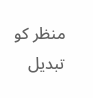منظر کو تبدیل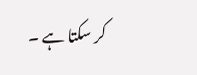کر سکتا ہے ۔